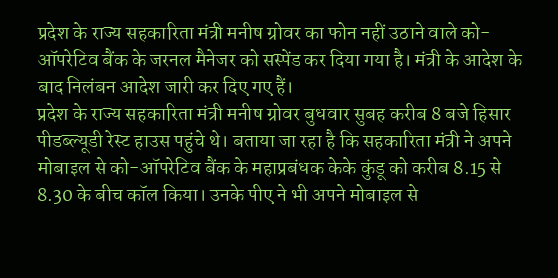प्रदेश के राज्य सहकारिता मंत्री मनीष ग्रोवर का फोन नहीं उठाने वाले को-ऑपरेटिव बैंक के जरनल मैनेजर को सस्पेंड कर दिया गया है। मंत्री के आदेश के बाद निलंबन आदेश जारी कर दिए गए हैं।
प्रदेश के राज्य सहकारिता मंत्री मनीष ग्रोवर बुधवार सुबह करीब 8 बजे हिसार पीडब्ल्यूडी रेस्ट हाउस पहुंचे थे। बताया जा रहा है कि सहकारिता मंत्री ने अपने मोबाइल से को-ऑपरेटिव बैंक के महाप्रबंधक केके कुंडू को करीब 8.15 से 8.30 के बीच कॉल किया। उनके पीए ने भी अपने मोबाइल से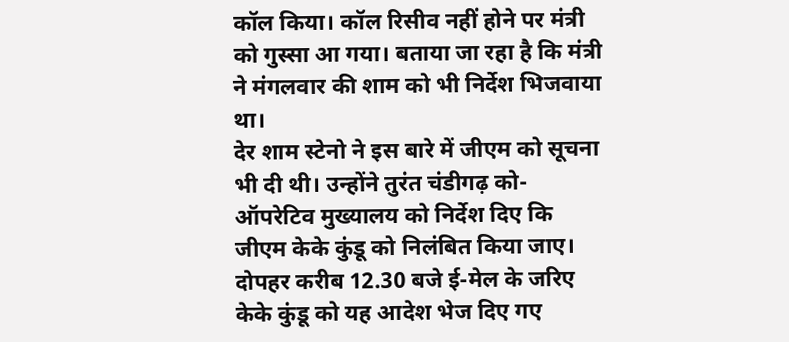कॉल किया। कॉल रिसीव नहीं होने पर मंत्री को गुस्सा आ गया। बताया जा रहा है कि मंत्री ने मंगलवार की शाम को भी निर्देश भिजवाया था।
देर शाम स्टेनो ने इस बारे में जीएम को सूचना भी दी थी। उन्होंने तुरंत चंडीगढ़ को-ऑपरेटिव मुख्यालय को निर्देश दिए कि जीएम केके कुंडू को निलंबित किया जाए। दोपहर करीब 12.30 बजे ई-मेल के जरिए केके कुंडू को यह आदेश भेज दिए गए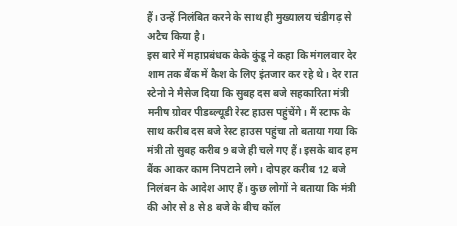हैं। उन्हें निलंबित करने के साथ ही मुख्यालय चंडीगढ़ से अटैच किया है।
इस बारे में महाप्रबंधक केके कुंडू ने कहा कि मंगलवार देर शाम तक बैंक में कैश के लिए इंतजार कर रहे थे। देर रात स्टेनो ने मैसेज दिया कि सुबह दस बजे सहकारिता मंत्री मनीष ग्रोवर पीडब्ल्यूडी रेस्ट हाउस पहुंचेंगे। मैं स्टाफ के साथ करीब दस बजे रेस्ट हाउस पहुंचा तो बताया गया कि मंत्री तो सुबह करीब 9 बजे ही चले गए हैं। इसके बाद हम बैंक आकर काम निपटाने लगे। दोपहर करीब 12 बजे निलंबन के आदेश आए हैं। कुछ लोगों ने बताया कि मंत्री की ओर से 8 से 8 बजे के बीच कॉल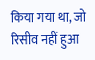किया गया था, जो रिसीव नहीं हुआ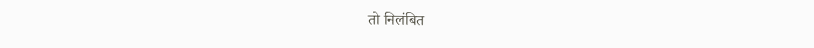तो निलंबित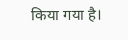किया गया है।